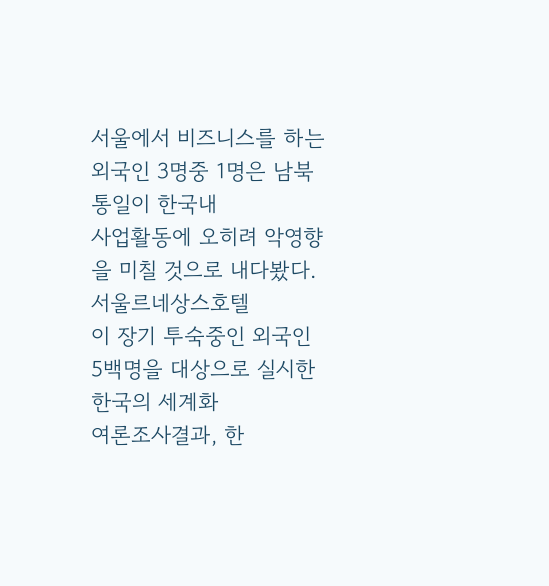서울에서 비즈니스를 하는 외국인 3명중 1명은 남북통일이 한국내
사업활동에 오히려 악영향을 미칠 것으로 내다봤다. 서울르네상스호텔
이 장기 투숙중인 외국인 5백명을 대상으로 실시한 한국의 세계화
여론조사결과, 한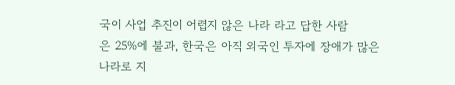국이 사업 추진이 어렵지 않은 나라 라고 답한 사람
은 25%에 불과, 한국은 아직 외국인 투자에 장애가 많은 나라로 지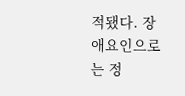적됐다. 장애요인으로는 정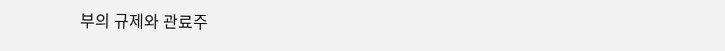부의 규제와 관료주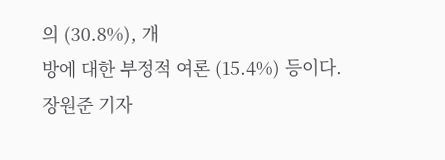의 (30.8%), 개
방에 대한 부정적 여론 (15.4%) 등이다. 장원준 기자